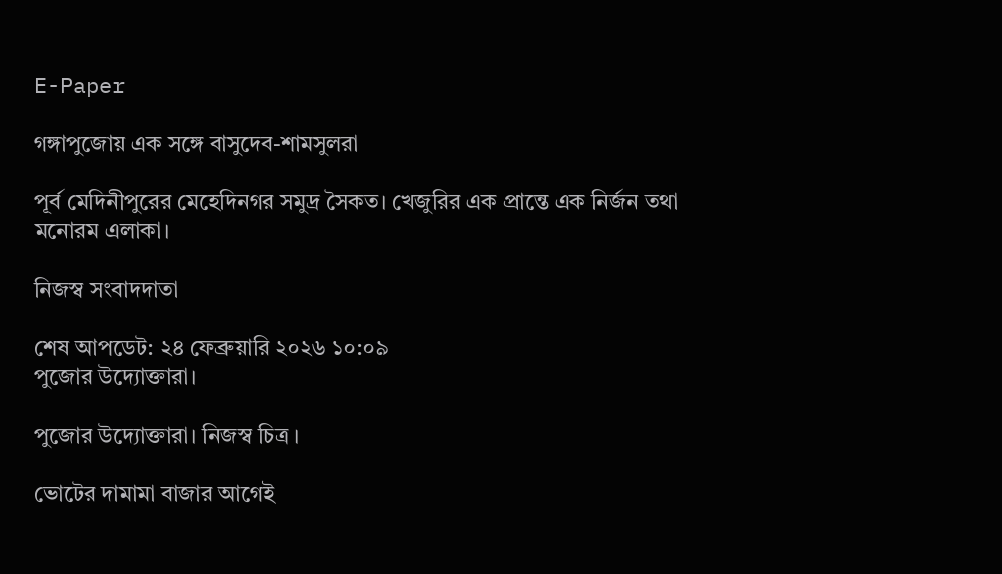E-Paper

গঙ্গাপুজোয় এক সঙ্গে বাসুদেব-শামসুলরা

পূর্ব মেদিনীপুরের মেহেদিনগর সমুদ্র সৈকত। খেজুরির এক প্রান্তে এক নির্জন তথা মনোরম এলাকা।

নিজস্ব সংবাদদাতা

শেষ আপডেট: ২৪ ফেব্রুয়ারি ২০২৬ ১০:০৯
পুজোর উদ্যোক্তারা।

পুজোর উদ্যোক্তারা। নিজস্ব চিত্র ।

ভোটের দামামা বাজার আগেই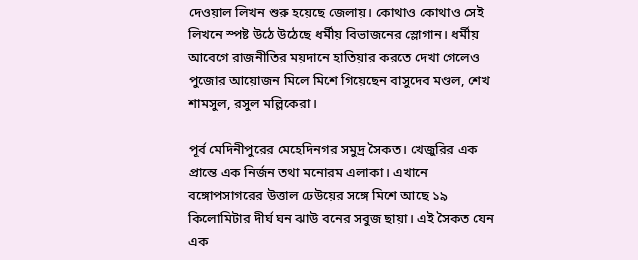দেওয়াল লিখন শুরু হয়েছে জেলায়। কোথাও কোথাও সেই লিখনে স্পষ্ট উঠে উঠেছে ধর্মীয় বিভাজনের স্লোগান। ধর্মীয় আবেগে রাজনীতির ময়দানে হাতিয়ার করতে দেখা গেলেও পুজোর আয়োজন মিলে মিশে গিয়েছেন বাসুদেব মণ্ডল, শেখ শামসুল, রসুল মল্লিকেরা।

পূর্ব মেদিনীপুরের মেহেদিনগর সমুদ্র সৈকত। খেজুরির এক প্রান্তে এক নির্জন তথা মনোরম এলাকা। এখানে বঙ্গোপসাগরের উত্তাল ঢেউয়ের সঙ্গে মিশে আছে ১৯ কিলোমিটার দীর্ঘ ঘন ঝাউ বনের সবুজ ছায়া। এই সৈকত যেন এক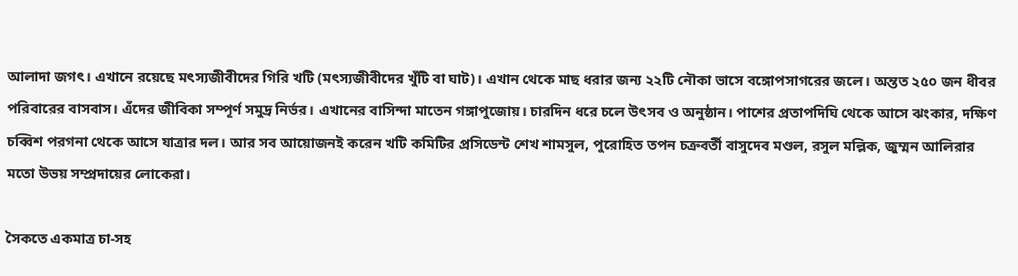আলাদা জগৎ। এখানে রয়েছে মৎস্যজীবীদের গিরি খটি (মৎস্যজীবীদের খুঁটি বা ঘাট)। এখান থেকে মাছ ধরার জন্য ২২টি নৌকা ভাসে বঙ্গোপসাগরের জলে। অন্তত ২৫০ জন ধীবর পরিবারের বাসবাস। এঁদের জীবিকা সম্পূর্ণ সমুদ্র নির্ভর। এখানের বাসিন্দা মাতেন গঙ্গাপুজোয়। চারদিন ধরে চলে উৎসব ও অনুষ্ঠান। পাশের প্রতাপদিঘি থেকে আসে ঝংকার, দক্ষিণ চব্বিশ পরগনা থেকে আসে যাত্রার দল। আর সব আয়োজনই করেন খটি কমিটির প্রসিডেন্ট শেখ শামসুল, পুরোহিত তপন চক্রবর্তী বাসুদেব মণ্ডল, রসুল মল্লিক, জুম্মন আলিরার মতো উভয় সম্প্রদায়ের লোকেরা।

সৈকতে একমাত্র চা-সহ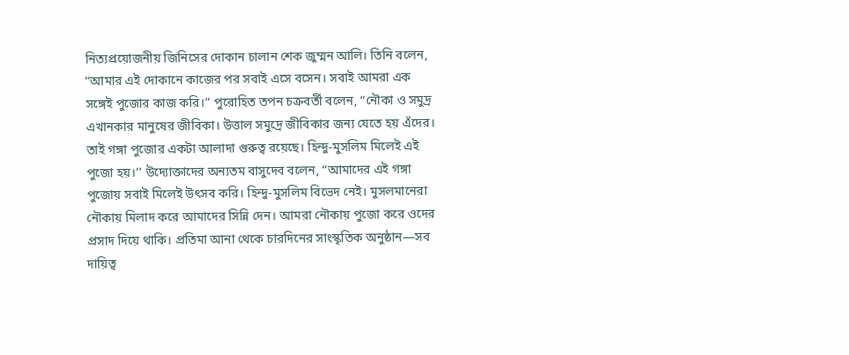নিত্যপ্রয়োজনীয় জিনিসের দোকান চালান শেক জুম্মন আলি। তিনি বলেন, “আমার এই দোকানে কাজের পর সবাই এসে বসেন। সবাই আমরা এক সঙ্গেই পুজোর কাজ করি।” পুরোহিত তপন চক্রবর্তী বলেন, “নৌকা ও সমুদ্র এখানকার মানুষের জীবিকা। উত্তাল সমুদ্রে জীবিকার জন্য যেতে হয় এঁদের। তাই গঙ্গা পুজোর একটা আলাদা গুরুত্ব রয়েছে। হিন্দু-মুসলিম মিলেই এই পুজো হয়।’’ উদ্যোক্তাদের অন্যতম বাসুদেব বলেন, “আমাদের এই গঙ্গা পুজোয় সবাই মিলেই উৎসব করি। হিন্দু-মুসলিম বিভেদ নেই। মুসলমানেরা নৌকায় মিলাদ করে আমাদের সিন্নি দেন। আমরা নৌকায় পুজো করে ওদের প্রসাদ দিয়ে থাকি। প্রতিমা আনা থেকে চারদিনের সাংস্কৃতিক অনুষ্ঠান—সব দায়িত্ব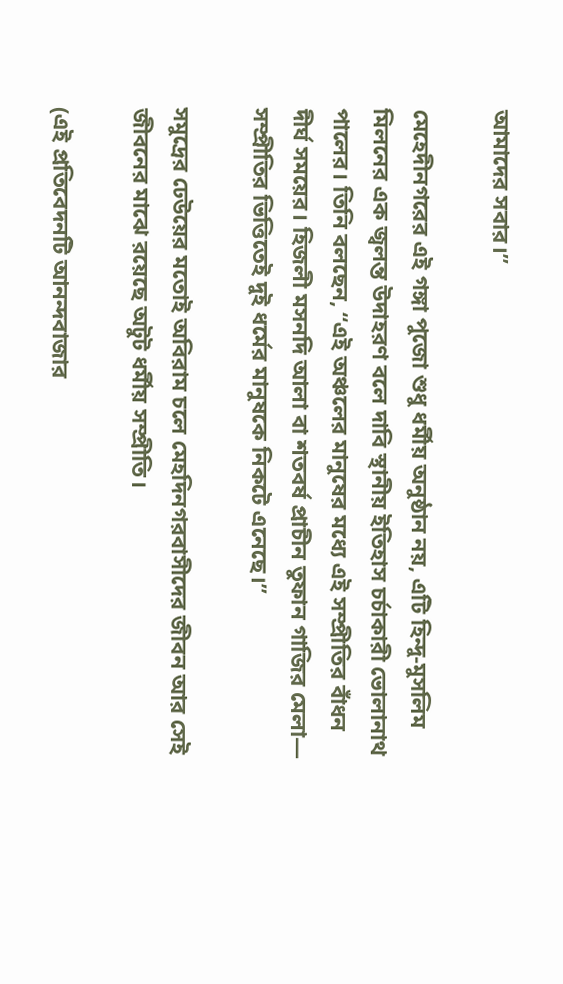আমাদের সবার।’’

মেহেদীনগরের এই গঙ্গা পুজো শুধু ধর্মীয় অনুষ্ঠান নয়, এটি হিন্দু-মুসলিম মিলনের এক জ্বলন্ত উদাহরণ বলে দাবি স্থানীয় ইতিহাস চর্চাকারী ভোলানাথ পালের। তিনি বলছেন, ‘‘এই অঞ্চলের মানুষের মধ্যে এই সম্প্রীতির বাঁধন দীর্ঘ সময়ের। হিজলী মসনদি আলা বা শতবর্ষ প্রাচীন তুফান গাজির মেলা— সম্প্রীতির ভিত্তিতেই দুই ধর্মের মানুষকে নিকটে এনেছে।’’

সমুদ্রের ঢেউয়ের মতোই অবিরাম চলে মেহদিনগরবাসীদের জীবন আর সেই জীবনের মাঝে রয়েছে অটুট ধর্মীয় সম্প্রীতি।

(এই প্রতিবেদনটি আনন্দবাজার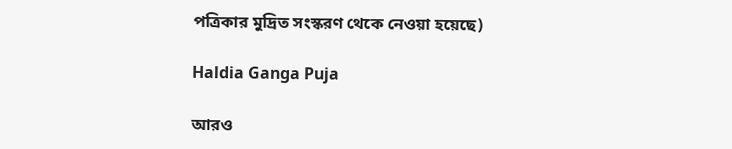পত্রিকার মুদ্রিত সংস্করণ থেকে নেওয়া হয়েছে)

Haldia Ganga Puja

আরও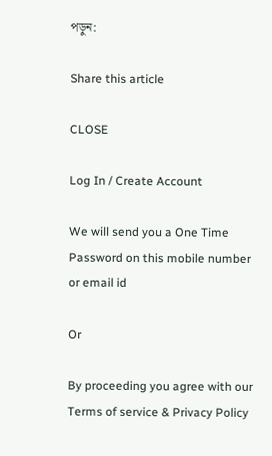পড়ুন:

Share this article

CLOSE

Log In / Create Account

We will send you a One Time Password on this mobile number or email id

Or

By proceeding you agree with our Terms of service & Privacy Policy